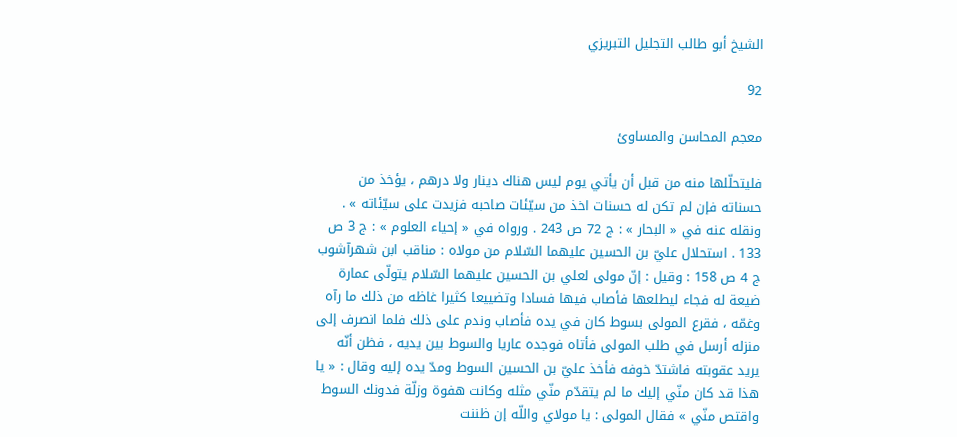الشيخ أبو طالب التجليل التبريزي

92

معجم المحاسن والمساوئ

فليتحلّلها منه من قبل أن يأتي يوم ليس هناك دينار ولا درهم ، يؤخذ من حسناته فإن لم تكن له حسنات اخذ من سيّئات صاحبه فزيدت على سيّئاته » . ونقله عنه في « البحار » : ج 72 ص 243 . ورواه في « إحياء العلوم » : ج 3 ص 133 . استحلال عليّ بن الحسين عليهما السّلام من مولاه : مناقب ابن شهرآشوب ج 4 ص 158 : وقيل : إنّ مولى لعلي بن الحسين عليهما السّلام يتولّى عمارة ضيعة له فجاء ليطلعها فأصاب فيها فسادا وتضييعا كثيرا غاظه من ذلك ما رآه وغمّه ، فقرع المولى بسوط كان في يده فأصاب وندم على ذلك فلما انصرف إلى منزله أرسل في طلب المولى فأتاه فوجده عاريا والسوط بين يديه ، فظن أنّه يريد عقوبته فاشتدّ خوفه فأخذ عليّ بن الحسين السوط ومدّ يده إليه وقال : « يا هذا قد كان منّي إليك ما لم يتقدّم منّي مثله وكانت هفوة وزلّة فدونك السوط واقتص منّي » فقال المولى : يا مولاي واللّه إن ظننت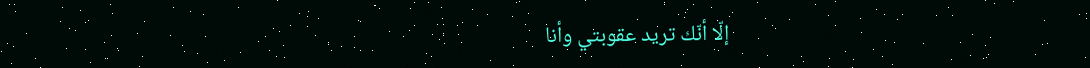إلّا أنّك تريد عقوبتي وأنا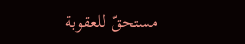مستحقّ للعقوبة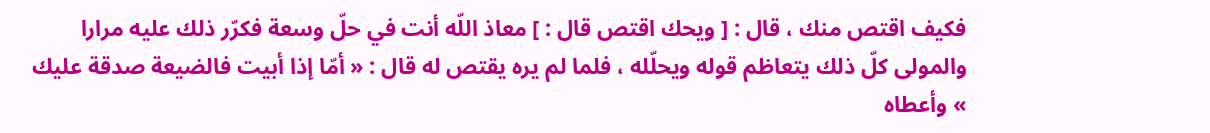فكيف اقتص منك ، قال : [ ويحك اقتص قال : ] معاذ اللّه أنت في حلّ وسعة فكرّر ذلك عليه مرارا والمولى كلّ ذلك يتعاظم قوله ويحلّله ، فلما لم يره يقتص له قال : « أمّا إذا أبيت فالضيعة صدقة عليك » وأعطاه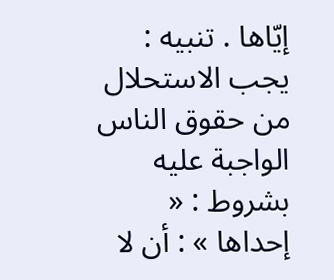إيّاها . تنبيه : يجب الاستحلال من حقوق الناس الواجبة عليه بشروط : « إحداها » : أن لا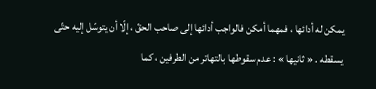يمكن له أدائها ، فمهما أمكن فالواجب أدائها إلى صاحب الحقّ ، إلّا أن يتوسّل إليه حتّى يسقطه . « ثانيها » : عدم سقوطها بالتهاتر من الطرفين ، كما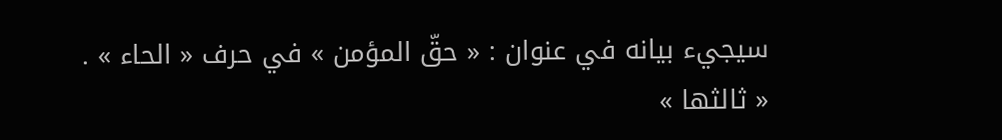سيجيء بيانه في عنوان : « حقّ المؤمن » في حرف « الحاء » . « ثالثها »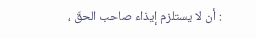: أن لا يستلزم إيذاء صاحب الحقّ ،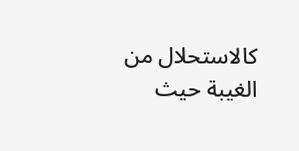كالاستحلال من الغيبة حيث